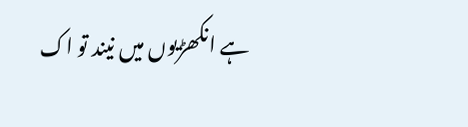ہے انکھڑیوں میں نیند تو اک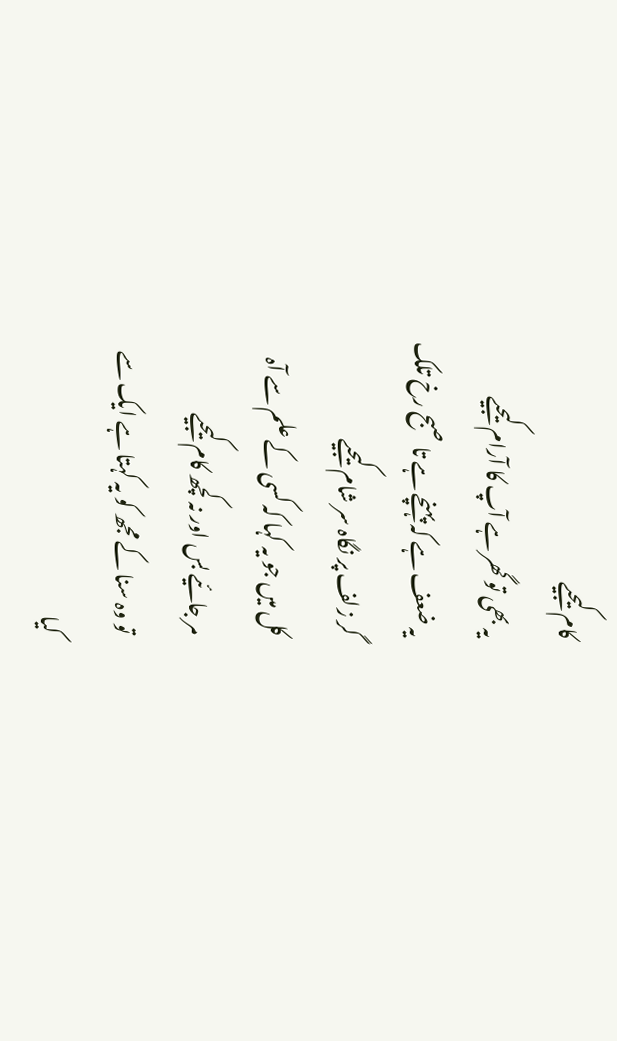کام کیجیے
یہ بھی تو گھر ہے آپ کا آرام کیجیے
یہ ضعف ہے کہ پہنچے ہے تا صبح رخ تلک
گر زلف پر نگاہ سر شام کیجیے
کل میں جو یہ کہا کہ کسی کے علم سے آہ
مر جائیے بس اور نہ کچھ کام کیجیے
تو وہ سنا کے مجھ کو یہ کہتا ہے ایک سے
کیا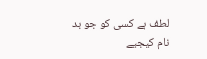لطف ہے کسی کو جو بد نام کیجیے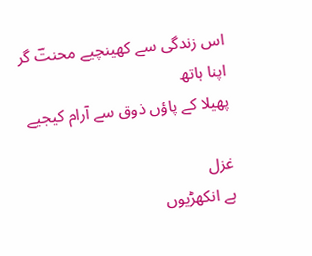اس زندگی سے کھینچیے محنتؔ گر اپنا ہاتھ
پھیلا کے پاؤں ذوق سے آرام کیجیے

غزل
ہے انکھڑیوں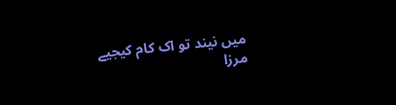میں نیند تو اک کام کیجیے
مرزا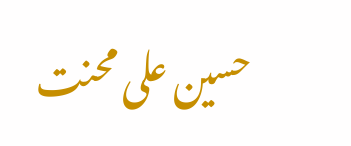حسین علی محنت